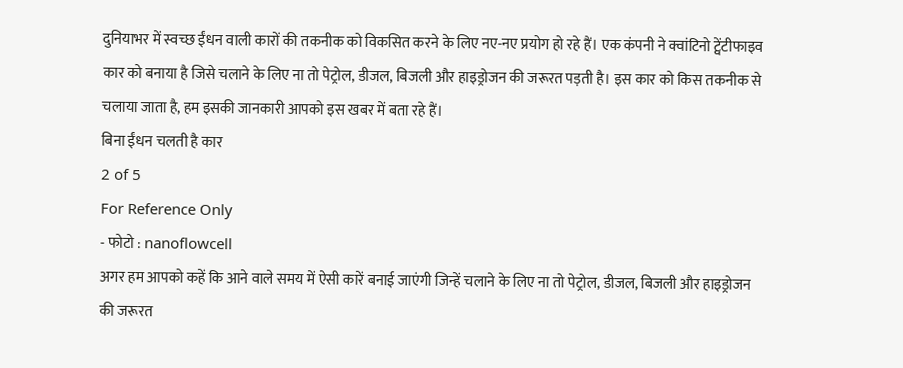दुनियाभर में स्वच्छ ईंधन वाली कारों की तकनीक को विकसित करने के लिए नए-नए प्रयोग हो रहे हैं। एक कंपनी ने क्वांटिनो ट्वेंटीफाइव कार को बनाया है जिसे चलाने के लिए ना तो पेट्रोल, डीजल, बिजली और हाइड्रोजन की जरूरत पड़ती है। इस कार को किस तकनीक से चलाया जाता है, हम इसकी जानकारी आपको इस खबर में बता रहे हैं।
बिना ईंधन चलती है कार
2 of 5
For Reference Only
- फोटो : nanoflowcell
अगर हम आपको कहें कि आने वाले समय में ऐसी कारें बनाई जाएंगी जिन्हें चलाने के लिए ना तो पेट्रोल, डीजल, बिजली और हाइड्रोजन की जरूरत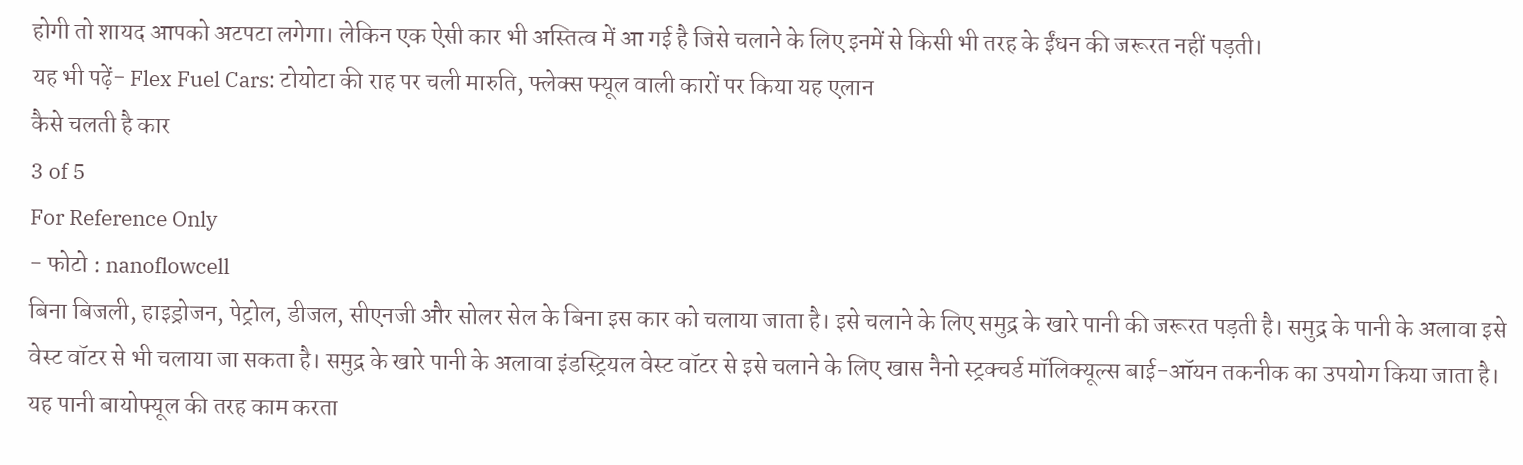होगी तो शायद आपको अटपटा लगेगा। लेकिन एक ऐसी कार भी अस्तित्व में आ गई है जिसे चलाने के लिए इनमें से किसी भी तरह के ईंधन की जरूरत नहीं पड़ती।
यह भी पढ़ें- Flex Fuel Cars: टोयोटा की राह पर चली मारुति, फ्लेक्स फ्यूल वाली कारों पर किया यह एलान
कैसे चलती है कार
3 of 5
For Reference Only
- फोटो : nanoflowcell
बिना बिजली, हाइड्रोजन, पेट्रोल, डीजल, सीएनजी और सोलर सेल के बिना इस कार को चलाया जाता है। इसे चलाने के लिए समुद्र के खारे पानी की जरूरत पड़ती है। समुद्र के पानी के अलावा इसे वेस्ट वॉटर से भी चलाया जा सकता है। समुद्र के खारे पानी के अलावा इंडस्ट्रियल वेस्ट वॉटर से इसे चलाने के लिए खास नैनो स्ट्रक्चर्ड मॉलिक्यूल्स बाई-ऑयन तकनीक का उपयोग किया जाता है।
यह पानी बायोफ्यूल की तरह काम करता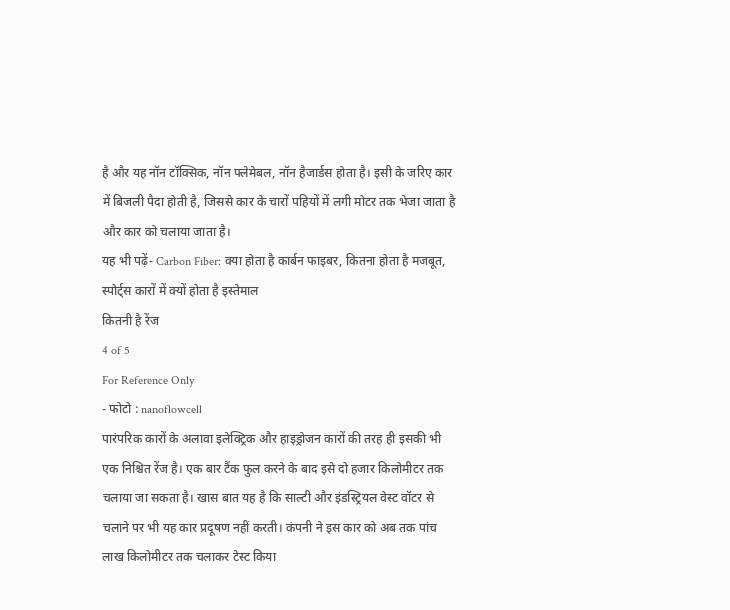है और यह नॉन टॉक्सिक, नॉन फ्लेमेबल, नॉन हैजार्डस होता है। इसी के जरिए कार में बिजली पैदा होती है, जिससे कार के चारों पहियों में लगी मोटर तक भेजा जाता है और कार को चलाया जाता है।
यह भी पढ़ें- Carbon Fiber: क्या होता है कार्बन फाइबर, कितना होता है मजबूत, स्पोर्ट्स कारों में क्यों होता है इस्तेमाल
कितनी है रेंज
4 of 5
For Reference Only
- फोटो : nanoflowcell
पारंपरिक कारों के अलावा इलेक्ट्रिक और हाइड्रोजन कारों की तरह ही इसकी भी एक निश्चित रेंज है। एक बार टैंक फुल करने के बाद इसे दो हजार किलोमीटर तक चलाया जा सकता है। खास बात यह है कि साल्टी और इंडस्ट्रियल वेस्ट वॉटर से चलाने पर भी यह कार प्रदूषण नहीं करती। कंपनी ने इस कार को अब तक पांच लाख किलोमीटर तक चलाकर टेस्ट किया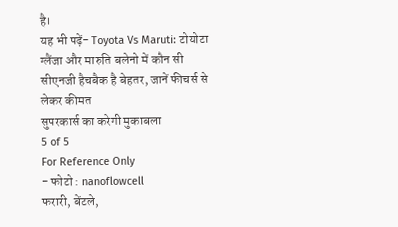है।
यह भी पढ़ें- Toyota Vs Maruti: टोयोटा ग्लैंजा और मारुति बलेनो में कौन सी सीएनजी हैचबैक है बेहतर, जानें फीचर्स से लेकर कीमत
सुपरकार्स का करेगी मुकाबला
5 of 5
For Reference Only
- फोटो : nanoflowcell
फरारी, बेंटले,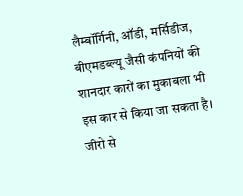लैम्बॉर्गिनी, ऑडी, मर्सिडीज, बीएमडब्ल्यू जैसी कंपनियों की शानदार कारों का मुकाबला भी इस कार से किया जा सकता है। जीरो से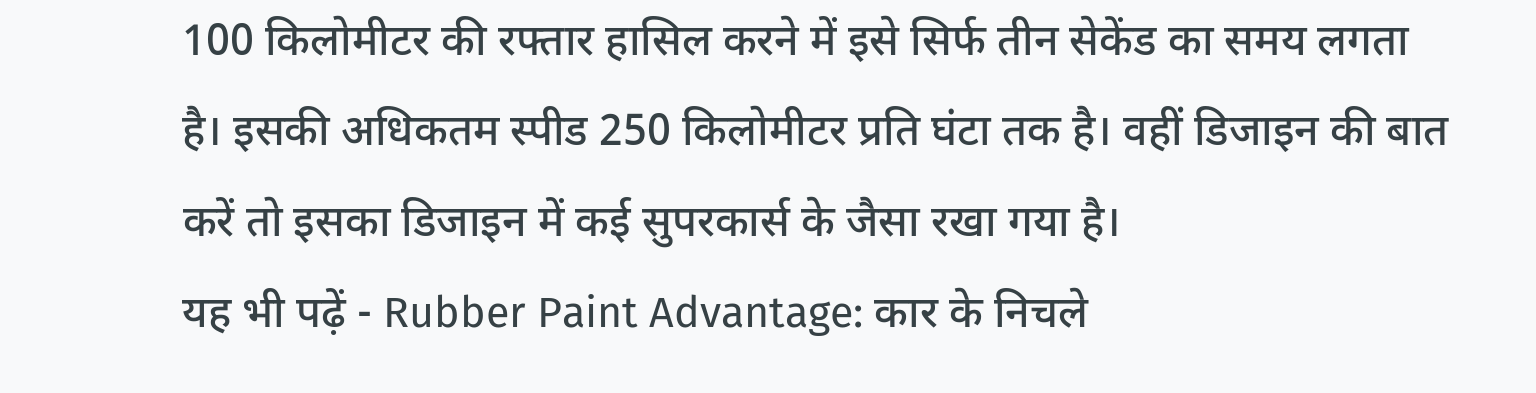100 किलोमीटर की रफ्तार हासिल करने में इसे सिर्फ तीन सेकेंड का समय लगता है। इसकी अधिकतम स्पीड 250 किलोमीटर प्रति घंटा तक है। वहीं डिजाइन की बात करें तो इसका डिजाइन में कई सुपरकार्स के जैसा रखा गया है।
यह भी पढ़ें - Rubber Paint Advantage: कार के निचले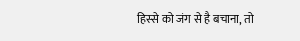हिस्से को जंग से है बचाना, तो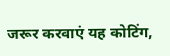जरूर करवाएं यह कोटिंग,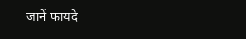जानें फायदे